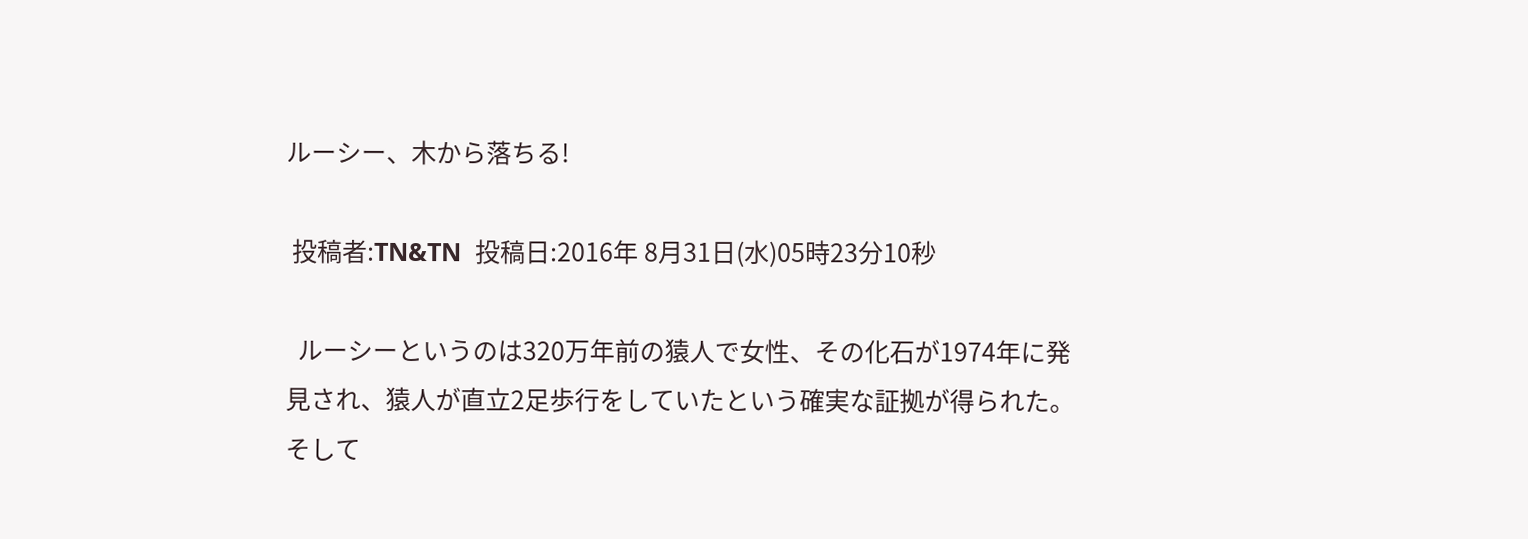ルーシー、木から落ちる!

 投稿者:TN&TN  投稿日:2016年 8月31日(水)05時23分10秒

  ルーシーというのは320万年前の猿人で女性、その化石が1974年に発見され、猿人が直立2足歩行をしていたという確実な証拠が得られた。そして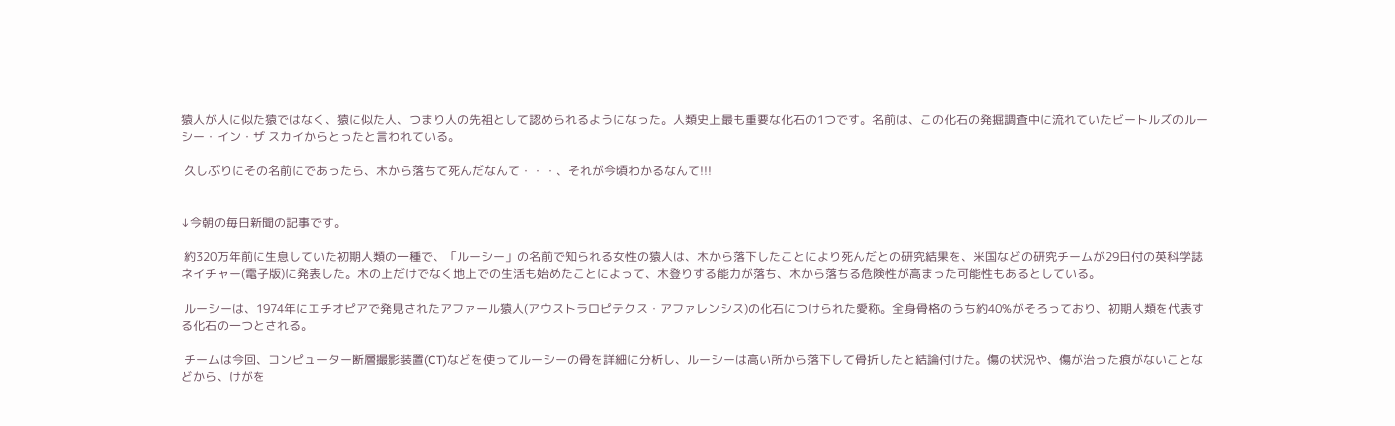猿人が人に似た猿ではなく、猿に似た人、つまり人の先祖として認められるようになった。人類史上最も重要な化石の1つです。名前は、この化石の発掘調査中に流れていたビートルズのルーシー・イン・ザ スカイからとったと言われている。

 久しぶりにその名前にであったら、木から落ちて死んだなんて・・・、それが今頃わかるなんて!!!


↓今朝の毎日新聞の記事です。

 約320万年前に生息していた初期人類の一種で、「ルーシー」の名前で知られる女性の猿人は、木から落下したことにより死んだとの研究結果を、米国などの研究チームが29日付の英科学誌ネイチャー(電子版)に発表した。木の上だけでなく地上での生活も始めたことによって、木登りする能力が落ち、木から落ちる危険性が高まった可能性もあるとしている。

 ルーシーは、1974年にエチオピアで発見されたアファール猿人(アウストラロピテクス・アファレンシス)の化石につけられた愛称。全身骨格のうち約40%がそろっており、初期人類を代表する化石の一つとされる。

 チームは今回、コンピューター断層撮影装置(CT)などを使ってルーシーの骨を詳細に分析し、ルーシーは高い所から落下して骨折したと結論付けた。傷の状況や、傷が治った痕がないことなどから、けがを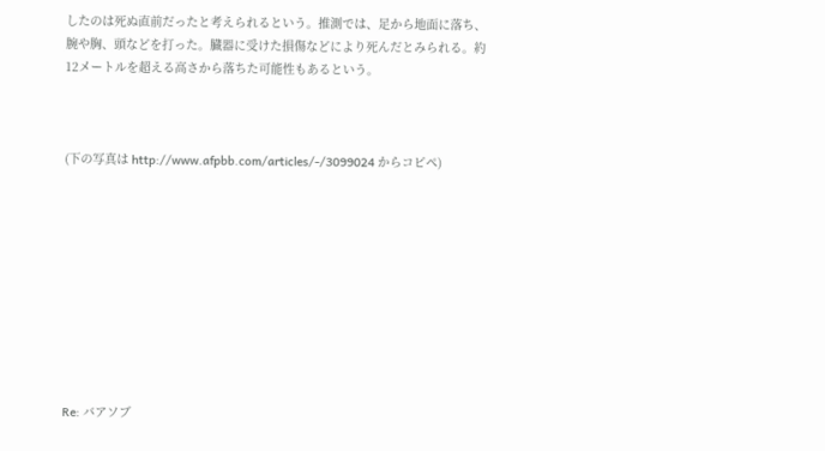したのは死ぬ直前だったと考えられるという。推測では、足から地面に落ち、腕や胸、頭などを打った。臓器に受けた損傷などにより死んだとみられる。約12メートルを超える高さから落ちた可能性もあるという。



(下の写真は http://www.afpbb.com/articles/-/3099024 からコピペ)










Re: バアソブ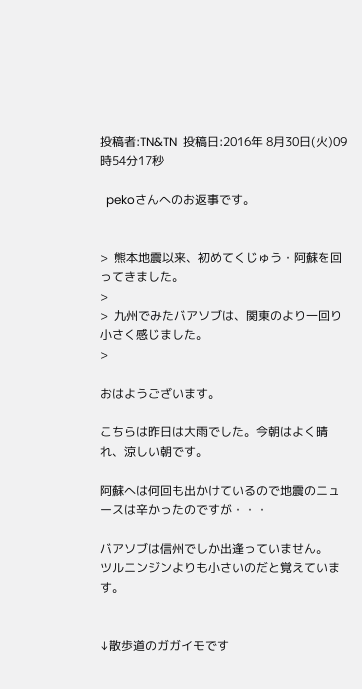投稿者:TN&TN  投稿日:2016年 8月30日(火)09時54分17秒

  pekoさんへのお返事です。


>  熊本地震以来、初めてくじゅう・阿蘇を回ってきました。
>
>  九州でみたバアソブは、関東のより一回り小さく感じました。
>

おはようございます。

こちらは昨日は大雨でした。今朝はよく晴れ、涼しい朝です。

阿蘇へは何回も出かけているので地震のニュースは辛かったのですが・・・

バアソブは信州でしか出逢っていません。
ツルニンジンよりも小さいのだと覚えています。


↓散歩道のガガイモです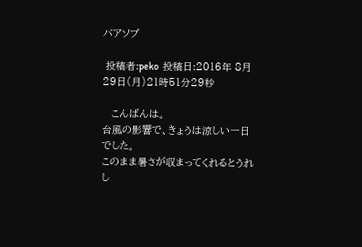バアソブ

 投稿者:peko  投稿日:2016年 8月29日(月)21時51分29秒

   こんばんは。
台風の影響で、きょうは涼しい一日でした。
このまま暑さが収まってくれるとうれし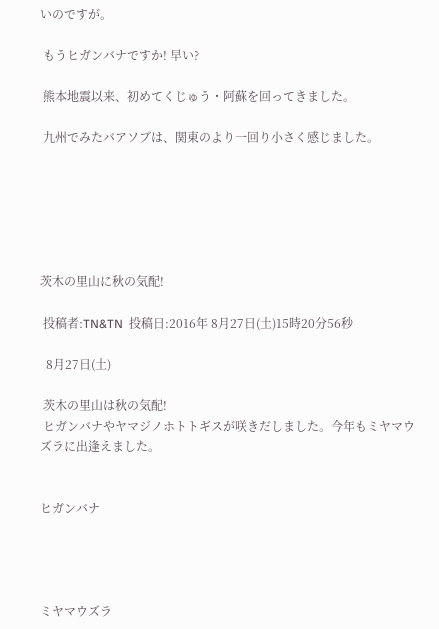いのですが。

 もうヒガンバナですか! 早い?

 熊本地震以来、初めてくじゅう・阿蘇を回ってきました。

 九州でみたバアソブは、関東のより一回り小さく感じました。






茨木の里山に秋の気配!

 投稿者:TN&TN  投稿日:2016年 8月27日(土)15時20分56秒

  8月27日(土)

 茨木の里山は秋の気配!
 ヒガンバナやヤマジノホトトギスが咲きだしました。今年もミヤマウズラに出逢えました。


ヒガンバナ




ミヤマウズラ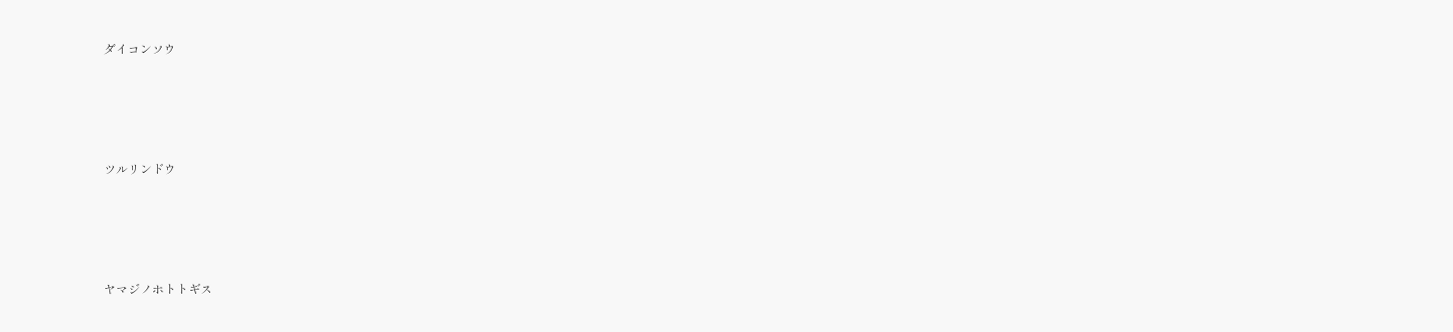ダイコンソウ




ツルリンドウ




ヤマジノホトトギス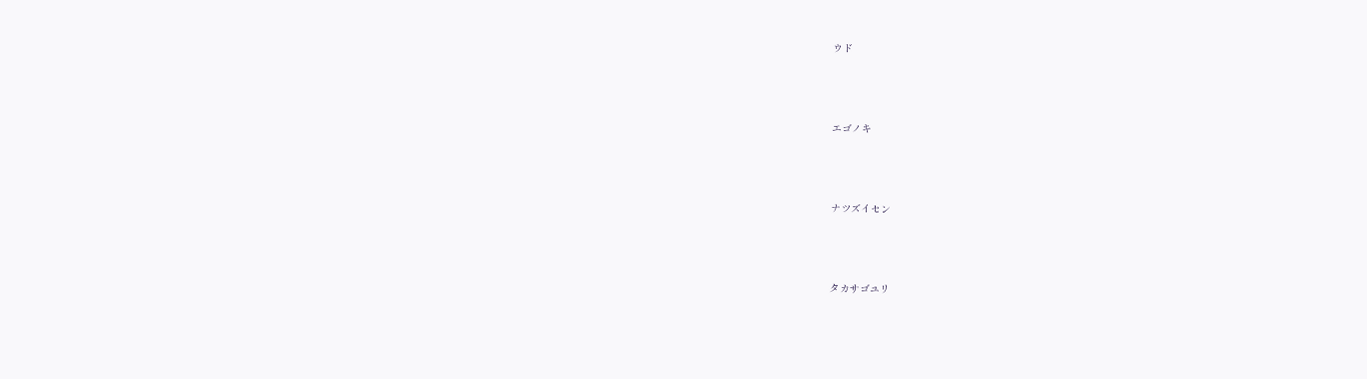ウド




エゴノキ




ナツズイセン




タカサゴユリ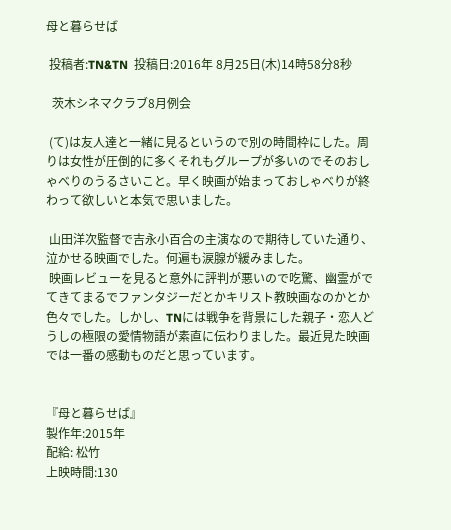母と暮らせば

 投稿者:TN&TN  投稿日:2016年 8月25日(木)14時58分8秒

  茨木シネマクラブ8月例会

 (て)は友人達と一緒に見るというので別の時間枠にした。周りは女性が圧倒的に多くそれもグループが多いのでそのおしゃべりのうるさいこと。早く映画が始まっておしゃべりが終わって欲しいと本気で思いました。

 山田洋次監督で吉永小百合の主演なので期待していた通り、泣かせる映画でした。何遍も涙腺が緩みました。
 映画レビューを見ると意外に評判が悪いので吃驚、幽霊がでてきてまるでファンタジーだとかキリスト教映画なのかとか色々でした。しかし、TNには戦争を背景にした親子・恋人どうしの極限の愛情物語が素直に伝わりました。最近見た映画では一番の感動ものだと思っています。


『母と暮らせば』
製作年:2015年
配給: 松竹
上映時間:130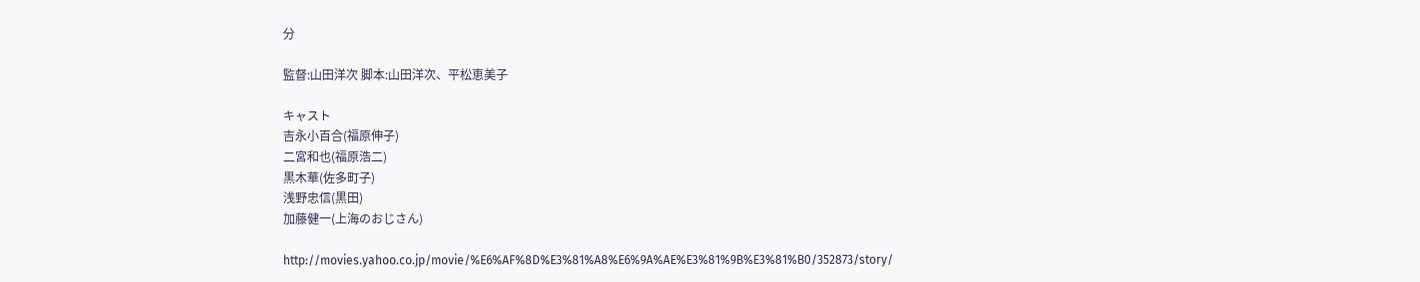分

監督:山田洋次 脚本:山田洋次、平松恵美子

キャスト
吉永小百合(福原伸子)
二宮和也(福原浩二)
黒木華(佐多町子)
浅野忠信(黒田)
加藤健一(上海のおじさん)

http://movies.yahoo.co.jp/movie/%E6%AF%8D%E3%81%A8%E6%9A%AE%E3%81%9B%E3%81%B0/352873/story/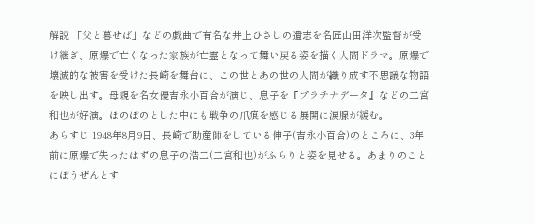解説 「父と暮せば」などの戯曲で有名な井上ひさしの遺志を名匠山田洋次監督が受け継ぎ、原爆で亡くなった家族が亡霊となって舞い戻る姿を描く人間ドラマ。原爆で壊滅的な被害を受けた長崎を舞台に、この世とあの世の人間が織り成す不思議な物語を映し出す。母親を名女優吉永小百合が演じ、息子を『プラチナデータ』などの二宮和也が好演。ほのぼのとした中にも戦争の爪痕を感じる展開に涙腺が緩む。
あらすじ 1948年8月9日、長崎で助産師をしている伸子(吉永小百合)のところに、3年前に原爆で失ったはずの息子の浩二(二宮和也)がふらりと姿を見せる。あまりのことにぼうぜんとす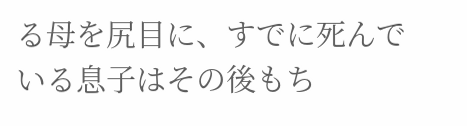る母を尻目に、すでに死んでいる息子はその後もち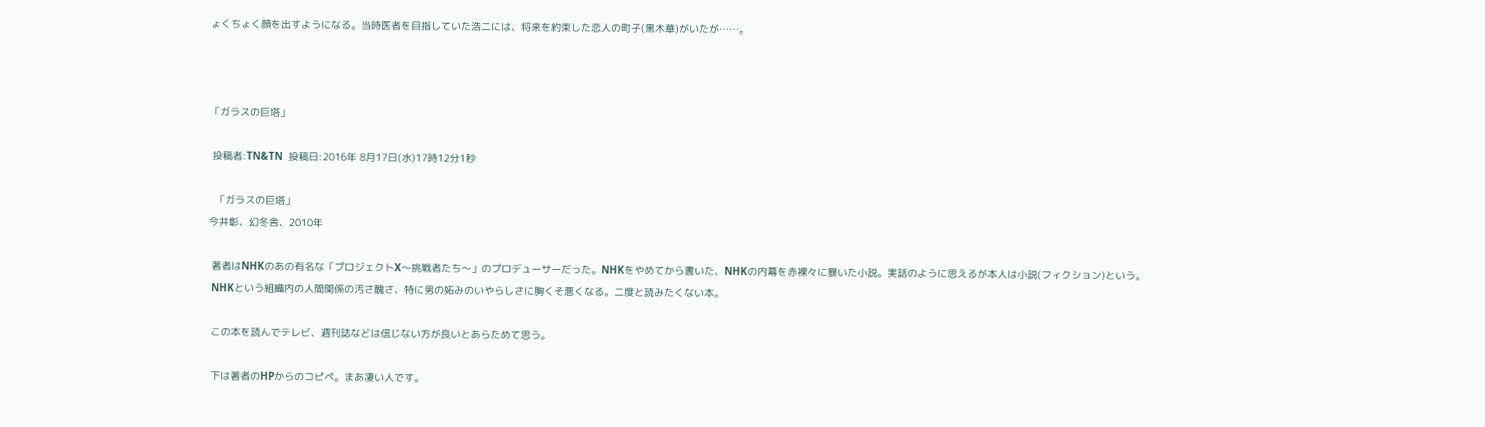ょくちょく顔を出すようになる。当時医者を目指していた浩二には、将来を約束した恋人の町子(黒木華)がいたが……。



「ガラスの巨塔」

 投稿者:TN&TN  投稿日:2016年 8月17日(水)17時12分1秒

  「ガラスの巨塔」
今井彰、幻冬舎、2010年

 著者はNHKのあの有名な「プロジェクトX〜挑戦者たち〜」のプロデューサーだった。NHKをやめてから書いた、NHKの内幕を赤裸々に暴いた小説。実話のように思えるが本人は小説(フィクション)という。
 NHKという組織内の人間関係の汚さ醜さ、特に男の妬みのいやらしさに胸くそ悪くなる。二度と読みたくない本。

 この本を読んでテレビ、週刊誌などは信じない方が良いとあらためて思う。

 下は著者のHPからのコピペ。まあ凄い人です。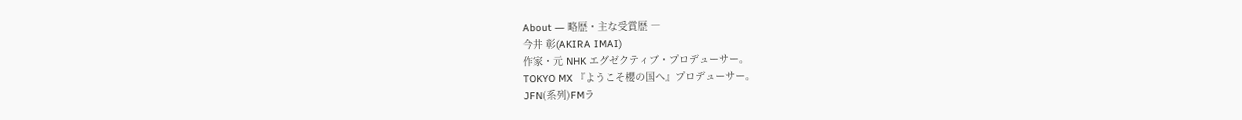About ― 略歴・主な受賞歴 ―
今井 彰(AKIRA IMAI)
作家・元 NHK エグゼクティブ・プロデューサー。
TOKYO MX 『ようこそ櫻の国へ』プロデューサー。
JFN(系列)FMラ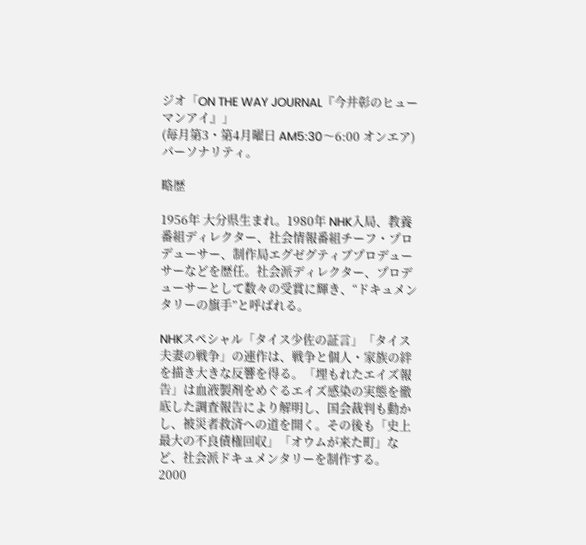ジオ「ON THE WAY JOURNAL『今井彰のヒューマンアイ』」
(毎月第3・第4月曜日 AM5:30〜6:00 オンエア)パーソナリティ。

略歴

1956年 大分県生まれ。1980年 NHK入局、教養番組ディレクター、社会情報番組チーフ・プロデューサー、制作局エグゼグティブプロデューサーなどを歴任。社会派ディレクター、プロデューサーとして数々の受賞に輝き、“ドキュメンタリーの旗手”と呼ばれる。

NHKスペシャル「タイス少佐の証言」「タイス夫妻の戦争」の連作は、戦争と個人・家族の絆を描き大きな反響を得る。「埋もれたエイズ報告」は血液製剤をめぐるエイズ感染の実態を徹底した調査報告により解明し、国会裁判も動かし、被災者救済への道を開く。その後も「史上最大の不良債権回収」「オウムが来た町」など、社会派ドキュメンタリーを制作する。
2000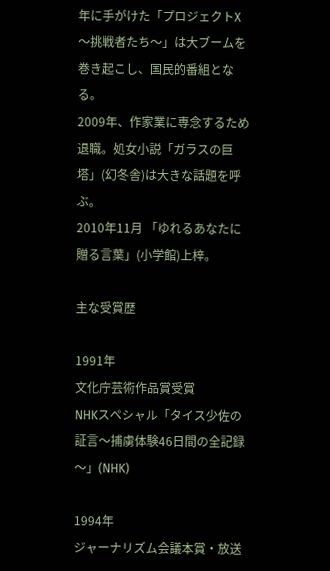年に手がけた「プロジェクトX〜挑戦者たち〜」は大ブームを巻き起こし、国民的番組となる。
2009年、作家業に専念するため退職。処女小説「ガラスの巨塔」(幻冬舎)は大きな話題を呼ぶ。
2010年11月 「ゆれるあなたに贈る言葉」(小学館)上梓。

主な受賞歴

1991年
文化庁芸術作品賞受賞
NHKスペシャル「タイス少佐の証言〜捕虜体験46日間の全記録〜」(NHK)

1994年
ジャーナリズム会議本賞・放送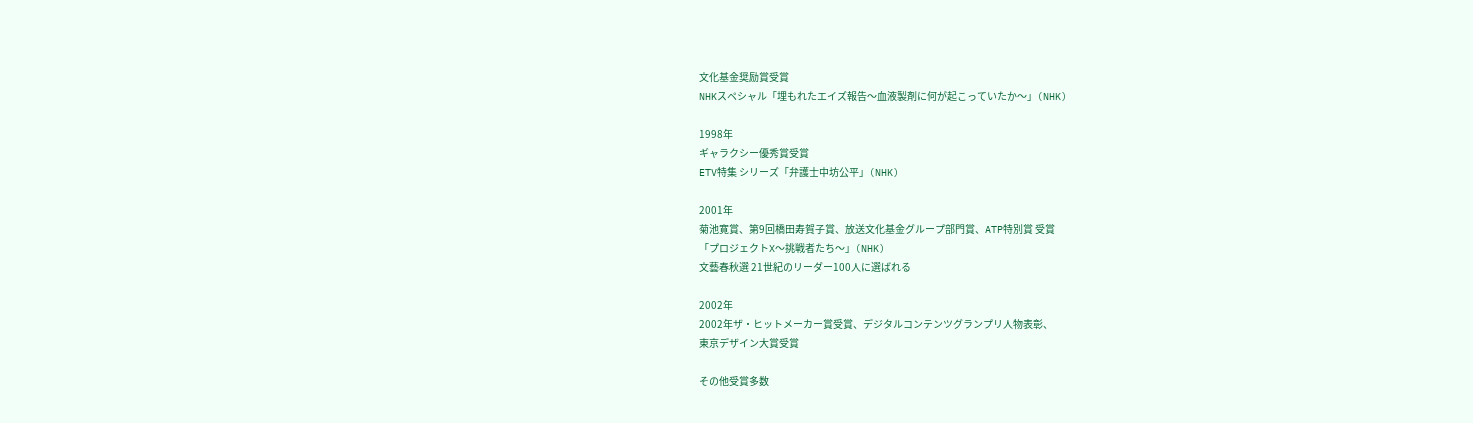文化基金奨励賞受賞
NHKスペシャル「埋もれたエイズ報告〜血液製剤に何が起こっていたか〜」(NHK)

1998年
ギャラクシー優秀賞受賞
ETV特集 シリーズ「弁護士中坊公平」(NHK)

2001年
菊池寛賞、第9回橋田寿賀子賞、放送文化基金グループ部門賞、ATP特別賞 受賞
「プロジェクトX〜挑戦者たち〜」(NHK)
文藝春秋選 21世紀のリーダー100人に選ばれる

2002年
2002年ザ・ヒットメーカー賞受賞、デジタルコンテンツグランプリ人物表彰、
東京デザイン大賞受賞

その他受賞多数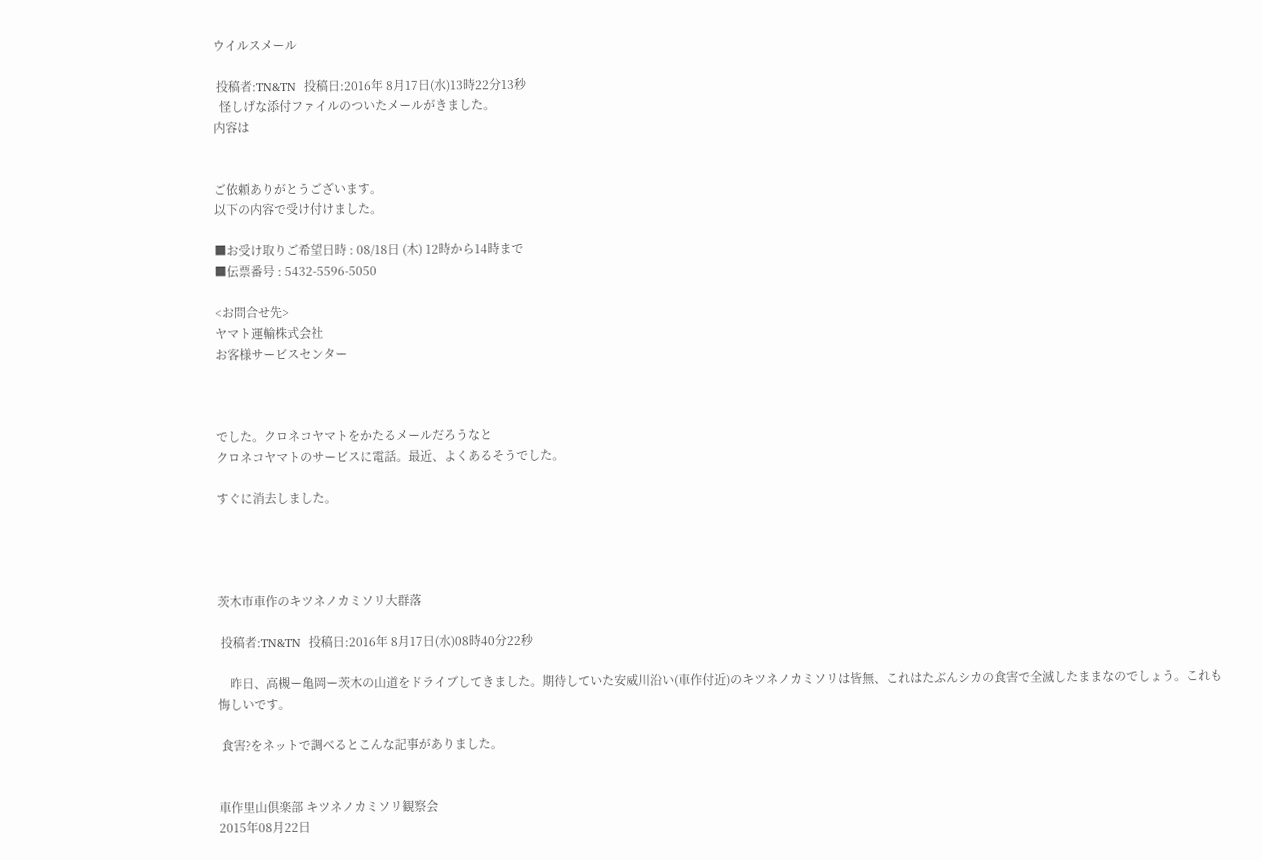ウイルスメール

 投稿者:TN&TN  投稿日:2016年 8月17日(水)13時22分13秒
  怪しげな添付ファイルのついたメールがきました。
内容は


ご依頼ありがとうございます。
以下の内容で受け付けました。

■お受け取りご希望日時 : 08/18日 (木) 12時から14時まで
■伝票番号 : 5432-5596-5050

<お問合せ先>
ヤマト運輸株式会社
お客様サービスセンター



でした。クロネコヤマトをかたるメールだろうなと
クロネコヤマトのサービスに電話。最近、よくあるそうでした。

すぐに消去しました。




茨木市車作のキツネノカミソリ大群落

 投稿者:TN&TN  投稿日:2016年 8月17日(水)08時40分22秒

    昨日、高槻ー亀岡ー茨木の山道をドライブしてきました。期待していた安威川沿い(車作付近)のキツネノカミソリは皆無、これはたぶんシカの食害で全滅したままなのでしょう。これも悔しいです。

 食害?をネットで調べるとこんな記事がありました。


車作里山倶楽部 キツネノカミソリ観察会
2015年08月22日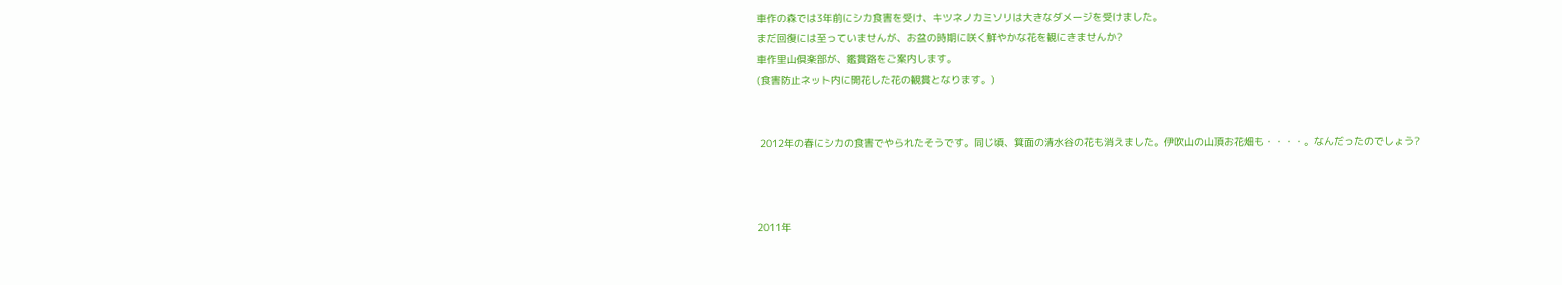車作の森では3年前にシカ食害を受け、キツネノカミソリは大きなダメージを受けました。
まだ回復には至っていませんが、お盆の時期に咲く鮮やかな花を観にきませんか?
車作里山倶楽部が、鑑賞路をご案内します。
(食害防止ネット内に開花した花の観賞となります。)


 2012年の春にシカの食害でやられたそうです。同じ頃、箕面の清水谷の花も消えました。伊吹山の山頂お花畑も・・・・。なんだったのでしょう?



2011年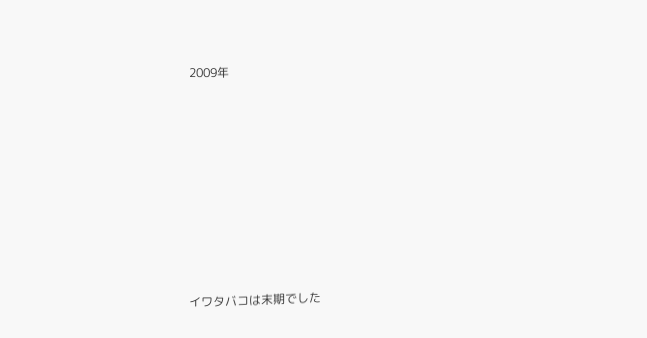2009年













イワタバコは末期でした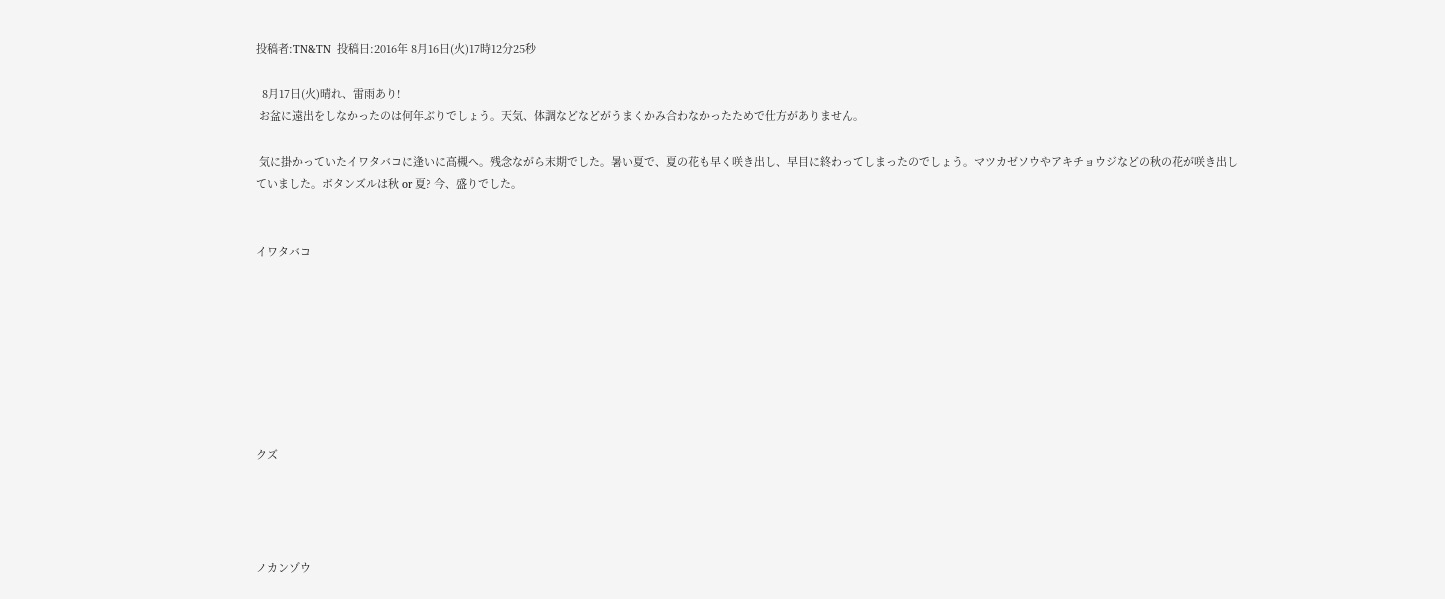投稿者:TN&TN  投稿日:2016年 8月16日(火)17時12分25秒

  8月17日(火)晴れ、雷雨あり!
 お盆に遠出をしなかったのは何年ぶりでしょう。天気、体調などなどがうまくかみ合わなかったためで仕方がありません。

 気に掛かっていたイワタバコに逢いに高槻へ。残念ながら末期でした。暑い夏で、夏の花も早く咲き出し、早目に終わってしまったのでしょう。マツカゼソウやアキチョウジなどの秋の花が咲き出していました。ボタンズルは秋 or 夏? 今、盛りでした。


イワタバコ








クズ




ノカンゾウ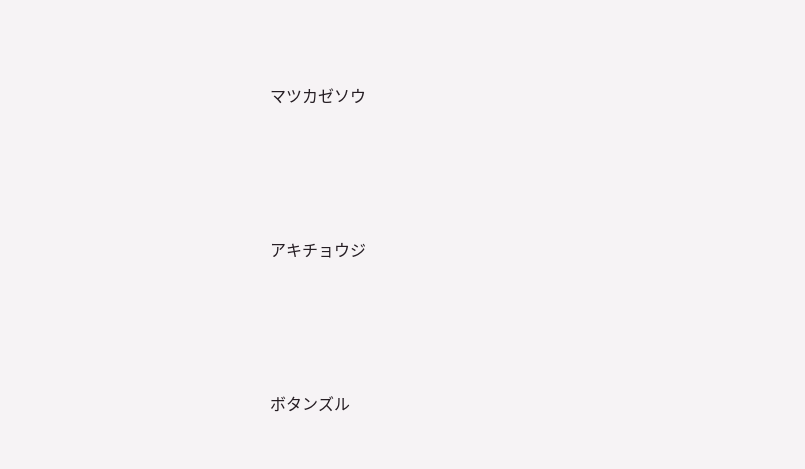マツカゼソウ




アキチョウジ




ボタンズル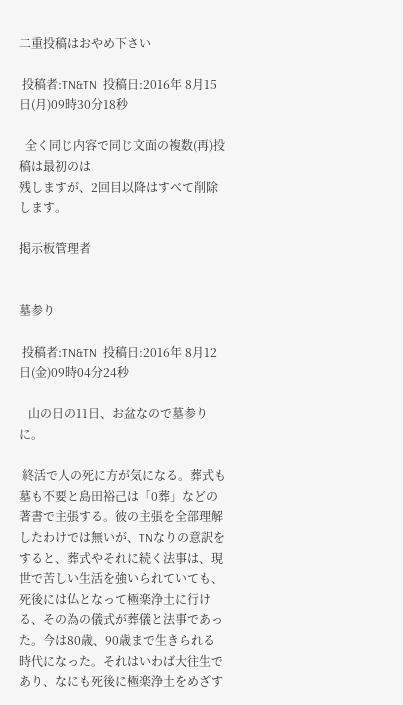二重投稿はおやめ下さい

 投稿者:TN&TN  投稿日:2016年 8月15日(月)09時30分18秒

  全く同じ内容で同じ文面の複数(再)投稿は最初のは
残しますが、2回目以降はすべて削除します。

掲示板管理者


墓参り

 投稿者:TN&TN  投稿日:2016年 8月12日(金)09時04分24秒

   山の日の11日、お盆なので墓参りに。

 終活で人の死に方が気になる。葬式も墓も不要と島田裕己は「0葬」などの著書で主張する。彼の主張を全部理解したわけでは無いが、TNなりの意訳をすると、葬式やそれに続く法事は、現世で苦しい生活を強いられていても、死後には仏となって極楽浄土に行ける、その為の儀式が葬儀と法事であった。今は80歳、90歳まで生きられる時代になった。それはいわば大往生であり、なにも死後に極楽浄土をめざす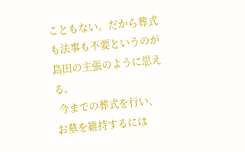こともない。だから葬式も法事も不要というのが島田の主張のように思える。
 今までの葬式を行い、お墓を維持するには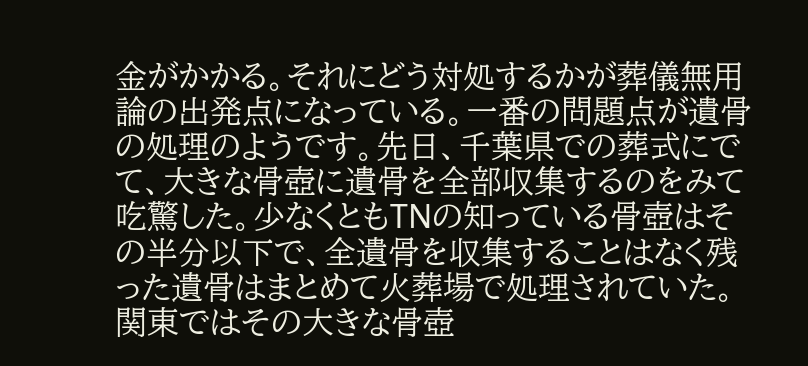金がかかる。それにどう対処するかが葬儀無用論の出発点になっている。一番の問題点が遺骨の処理のようです。先日、千葉県での葬式にでて、大きな骨壺に遺骨を全部収集するのをみて吃驚した。少なくともTNの知っている骨壺はその半分以下で、全遺骨を収集することはなく残った遺骨はまとめて火葬場で処理されていた。関東ではその大きな骨壺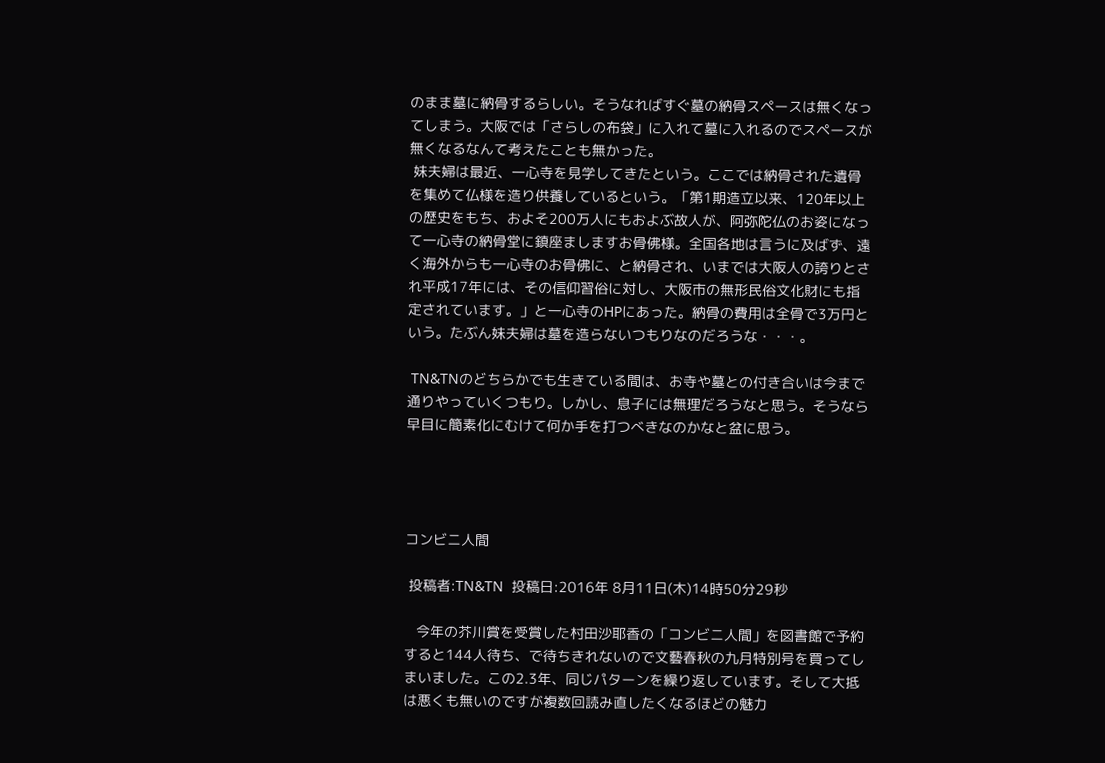のまま墓に納骨するらしい。そうなればすぐ墓の納骨スペースは無くなってしまう。大阪では「さらしの布袋」に入れて墓に入れるのでスペースが無くなるなんて考えたことも無かった。
 妹夫婦は最近、一心寺を見学してきたという。ここでは納骨された遺骨を集めて仏様を造り供養しているという。「第1期造立以来、120年以上の歴史をもち、およそ200万人にもおよぶ故人が、阿弥陀仏のお姿になって一心寺の納骨堂に鎮座ましますお骨佛様。全国各地は言うに及ばず、遠く海外からも一心寺のお骨佛に、と納骨され、いまでは大阪人の誇りとされ平成17年には、その信仰習俗に対し、大阪市の無形民俗文化財にも指定されています。」と一心寺のHPにあった。納骨の費用は全骨で3万円という。たぶん妹夫婦は墓を造らないつもりなのだろうな・・・。

 TN&TNのどちらかでも生きている間は、お寺や墓との付き合いは今まで通りやっていくつもり。しかし、息子には無理だろうなと思う。そうなら早目に簡素化にむけて何か手を打つべきなのかなと盆に思う。




コンビニ人間

 投稿者:TN&TN  投稿日:2016年 8月11日(木)14時50分29秒

   今年の芥川賞を受賞した村田沙耶香の「コンビニ人間」を図書館で予約すると144人待ち、で待ちきれないので文藝春秋の九月特別号を買ってしまいました。この2.3年、同じパターンを繰り返しています。そして大抵は悪くも無いのですが複数回読み直したくなるほどの魅力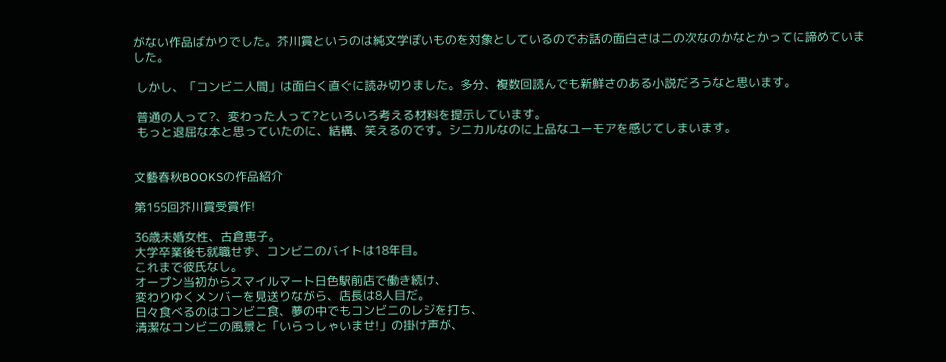がない作品ばかりでした。芥川賞というのは純文学ぽいものを対象としているのでお話の面白さは二の次なのかなとかってに諦めていました。

 しかし、「コンビニ人間」は面白く直ぐに読み切りました。多分、複数回読んでも新鮮さのある小説だろうなと思います。

 普通の人って?、変わった人って?といろいろ考える材料を提示しています。
 もっと退屈な本と思っていたのに、結構、笑えるのです。シニカルなのに上品なユーモアを感じてしまいます。


文藝春秋BOOKSの作品紹介

第155回芥川賞受賞作!

36歳未婚女性、古倉恵子。
大学卒業後も就職せず、コンビニのバイトは18年目。
これまで彼氏なし。
オープン当初からスマイルマート日色駅前店で働き続け、
変わりゆくメンバーを見送りながら、店長は8人目だ。
日々食べるのはコンビニ食、夢の中でもコンビニのレジを打ち、
清潔なコンビニの風景と「いらっしゃいませ!」の掛け声が、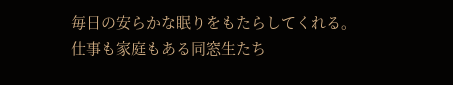毎日の安らかな眠りをもたらしてくれる。
仕事も家庭もある同窓生たち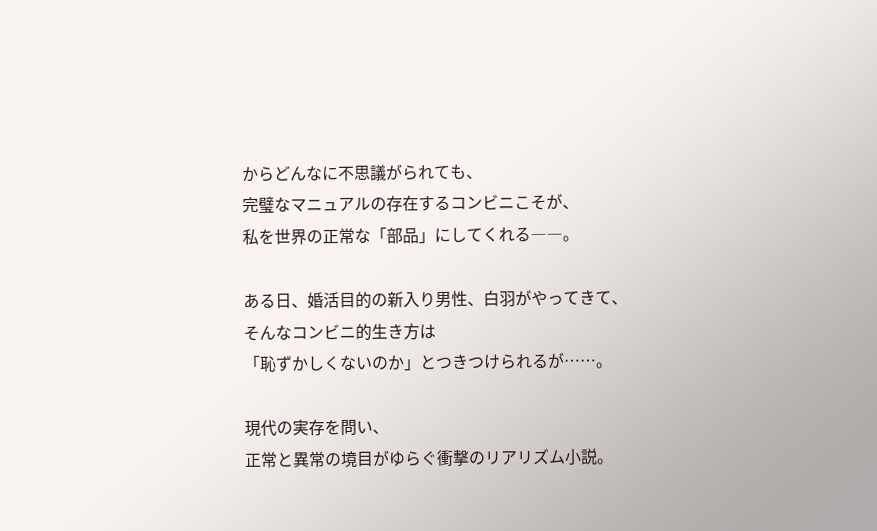からどんなに不思議がられても、
完璧なマニュアルの存在するコンビニこそが、
私を世界の正常な「部品」にしてくれる――。

ある日、婚活目的の新入り男性、白羽がやってきて、
そんなコンビニ的生き方は
「恥ずかしくないのか」とつきつけられるが……。

現代の実存を問い、
正常と異常の境目がゆらぐ衝撃のリアリズム小説。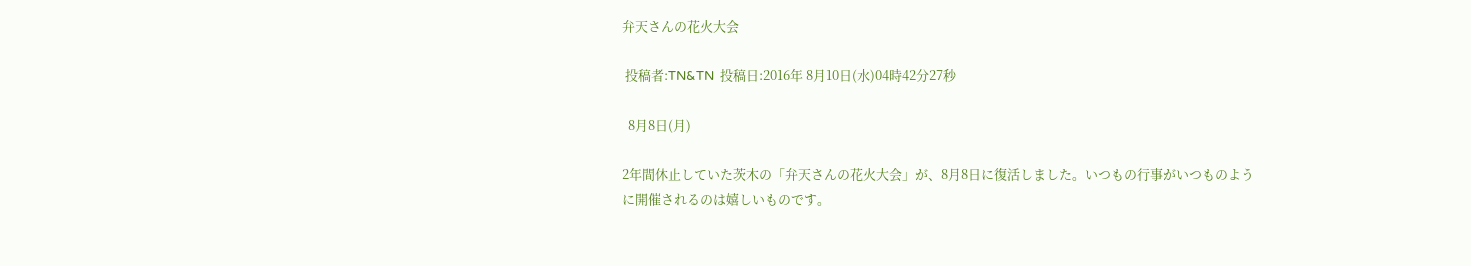弁天さんの花火大会

 投稿者:TN&TN  投稿日:2016年 8月10日(水)04時42分27秒

  8月8日(月)

2年間休止していた茨木の「弁天さんの花火大会」が、8月8日に復活しました。いつもの行事がいつものように開催されるのは嬉しいものです。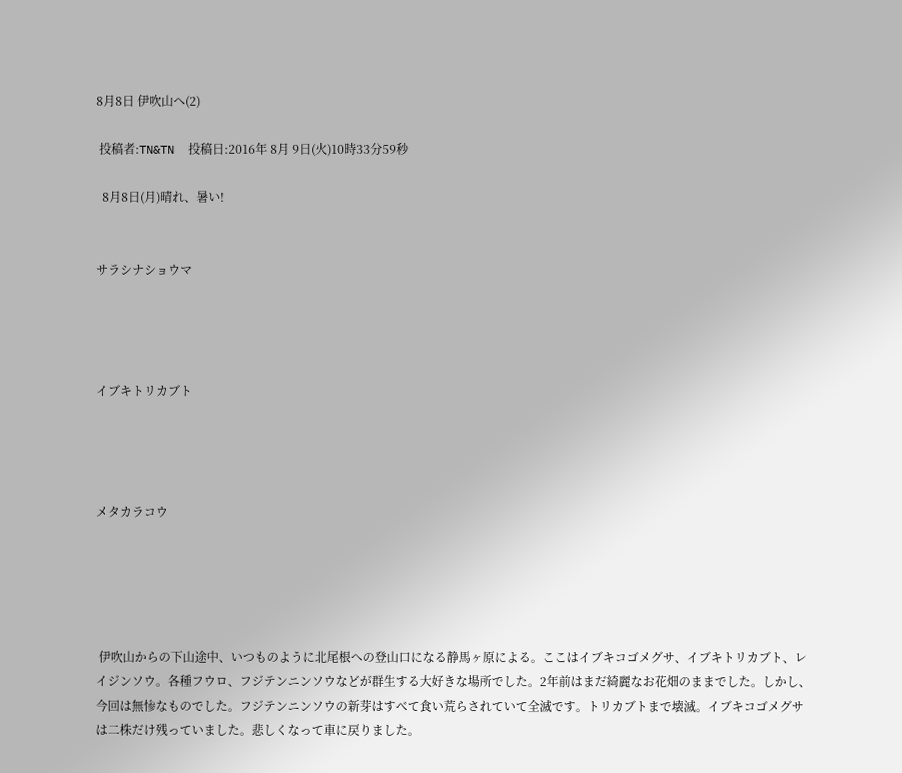8月8日 伊吹山へ(2)

 投稿者:TN&TN  投稿日:2016年 8月 9日(火)10時33分59秒

  8月8日(月)晴れ、暑い!


サラシナショウマ




イブキトリカブト




メタカラコウ





 伊吹山からの下山途中、いつものように北尾根への登山口になる静馬ヶ原による。ここはイブキコゴメグサ、イブキトリカブト、レイジンソウ。各種フウロ、フジテンニンソウなどが群生する大好きな場所でした。2年前はまだ綺麗なお花畑のままでした。しかし、今回は無惨なものでした。フジテンニンソウの新芽はすべて食い荒らされていて全滅です。トリカブトまで壊滅。イブキコゴメグサは二株だけ残っていました。悲しくなって車に戻りました。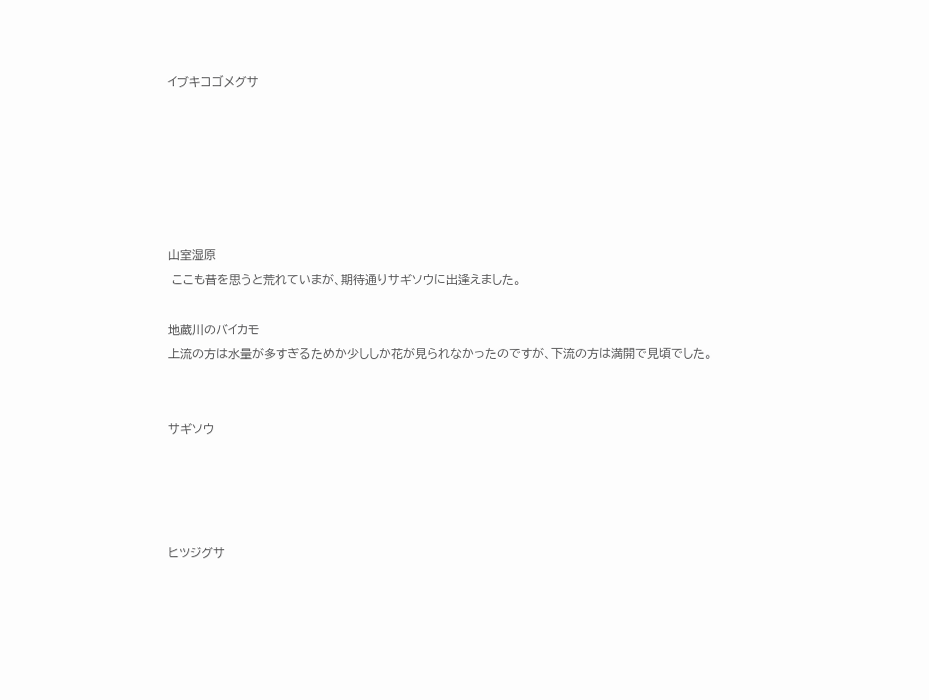イブキコゴメグサ






山室湿原
 ここも昔を思うと荒れていまが、期待通りサギソウに出逢えました。

地蔵川のバイカモ
上流の方は水量が多すぎるためか少ししか花が見られなかったのですが、下流の方は満開で見頃でした。


サギソウ




ヒツジグサ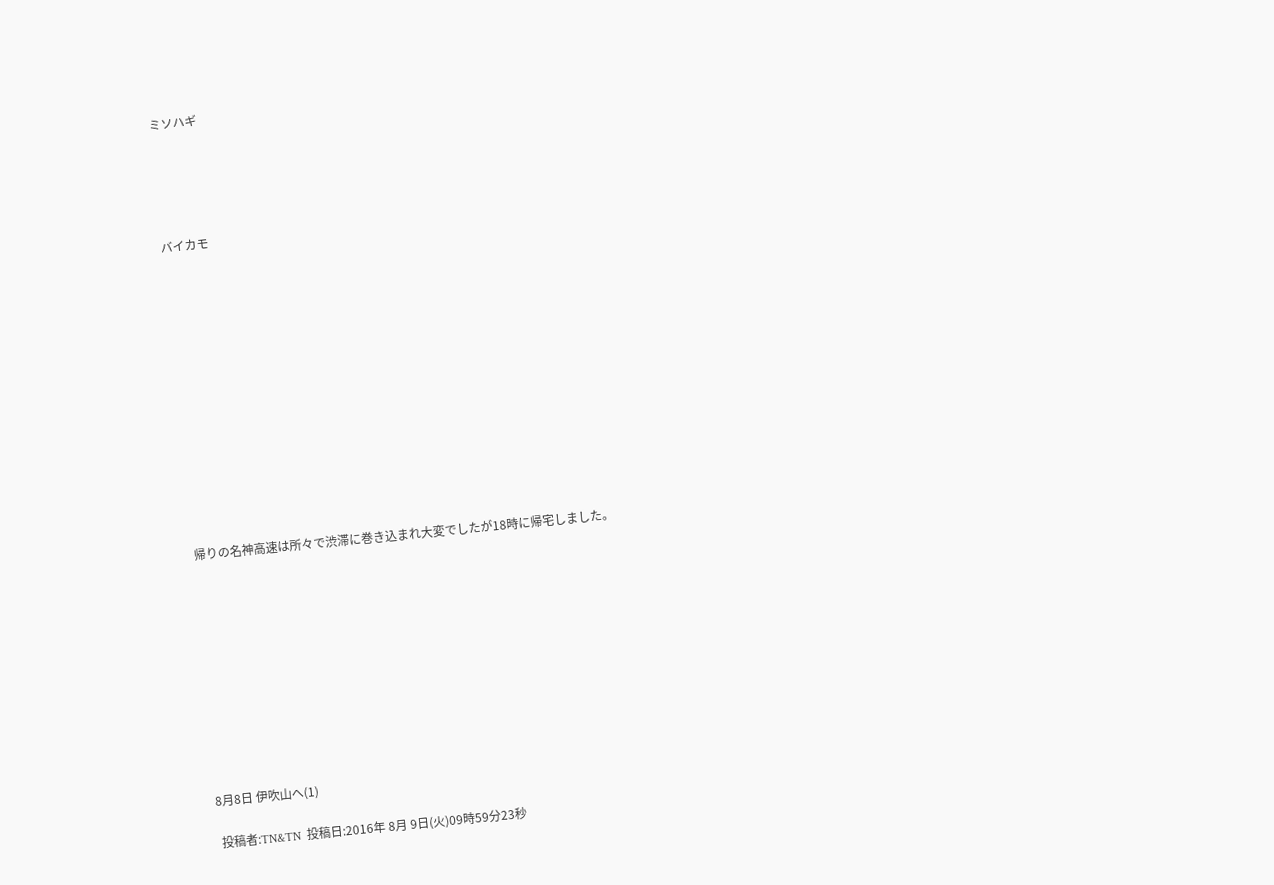ミソハギ





バイカモ














 帰りの名神高速は所々で渋滞に巻き込まれ大変でしたが18時に帰宅しました。











8月8日 伊吹山へ(1)

 投稿者:TN&TN  投稿日:2016年 8月 9日(火)09時59分23秒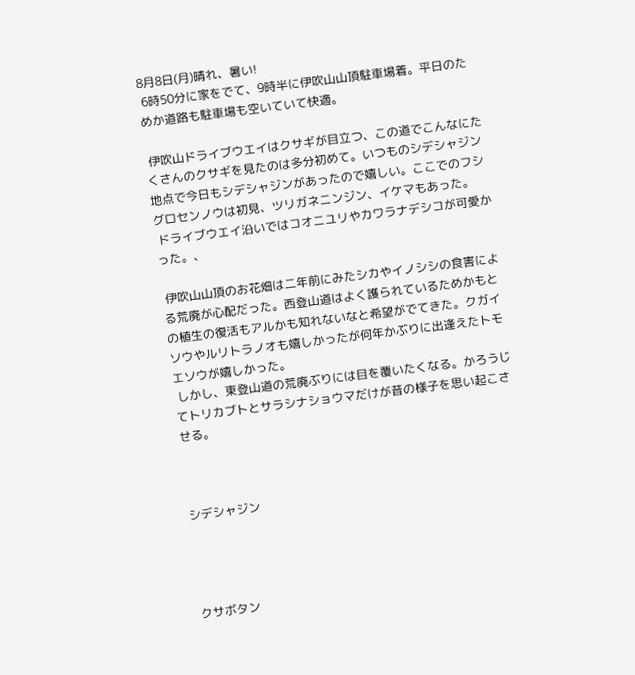8月8日(月)晴れ、暑い!
 6時50分に家をでて、9時半に伊吹山山頂駐車場着。平日のためか道路も駐車場も空いていて快適。

 伊吹山ドライブウエイはクサギが目立つ、この道でこんなにたくさんのクサギを見たのは多分初めて。いつものシデシャジン地点で今日もシデシャジンがあったので嬉しい。ここでのフシグロセンノウは初見、ツリガネニンジン、イケマもあった。
 ドライブウエイ沿いではコオニユリやカワラナデシコが可愛かった。、

 伊吹山山頂のお花畑は二年前にみたシカやイノシシの食害による荒廃が心配だった。西登山道はよく護られているためかもとの植生の復活もアルかも知れないなと希望がでてきた。クガイソウやルリトラノオも嬉しかったが何年かぶりに出逢えたトモエソウが嬉しかった。
 しかし、東登山道の荒廃ぶりには目を覆いたくなる。かろうじてトリカブトとサラシナショウマだけが昔の様子を思い起こさせる。



シデシャジン




クサボタン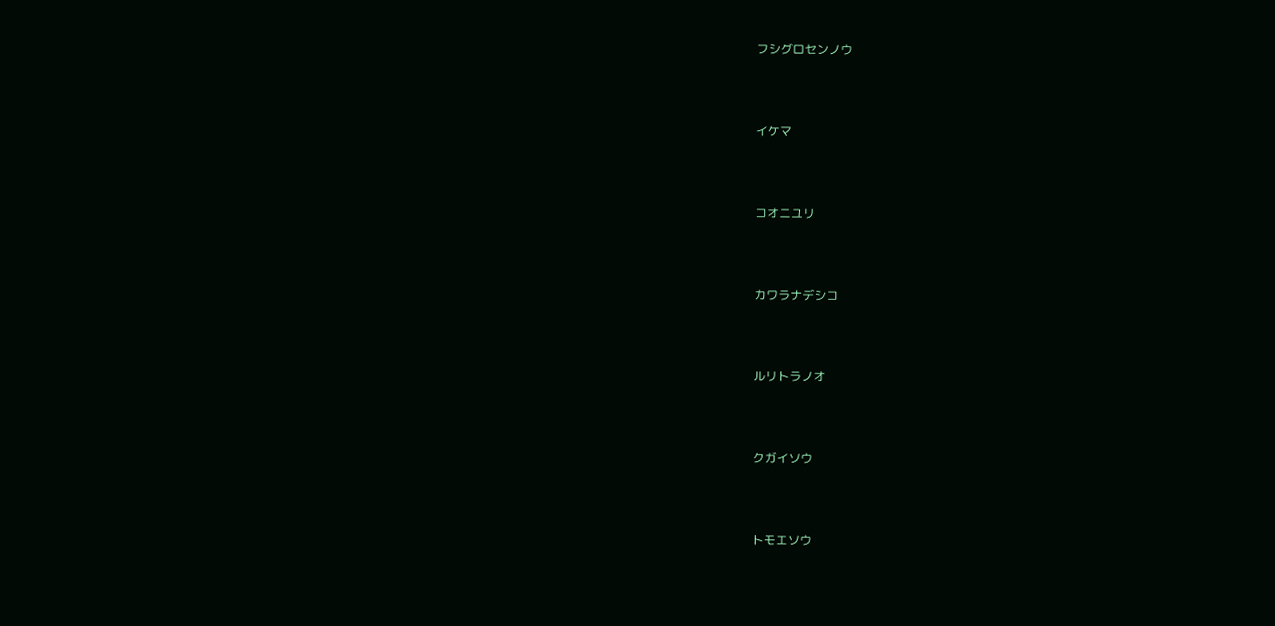フシグロセンノウ




イケマ




コオニユリ




カワラナデシコ




ルリトラノオ




クガイソウ




トモエソウ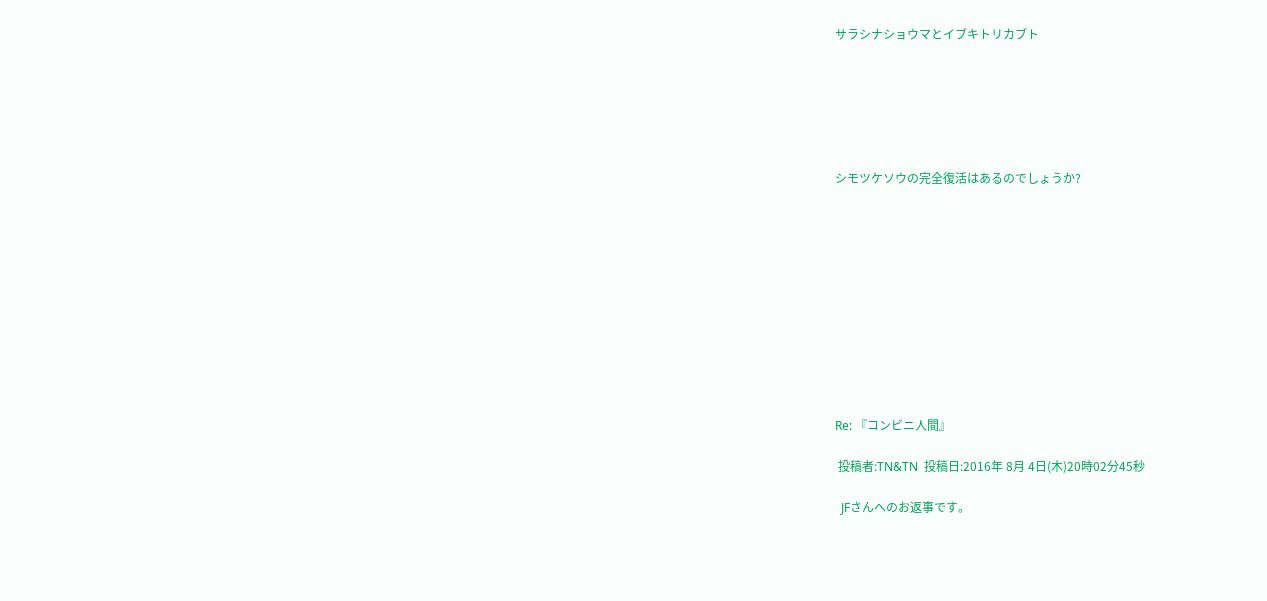サラシナショウマとイブキトリカブト






シモツケソウの完全復活はあるのでしょうか?











Re: 『コンビニ人間』

 投稿者:TN&TN  投稿日:2016年 8月 4日(木)20時02分45秒

  JFさんへのお返事です。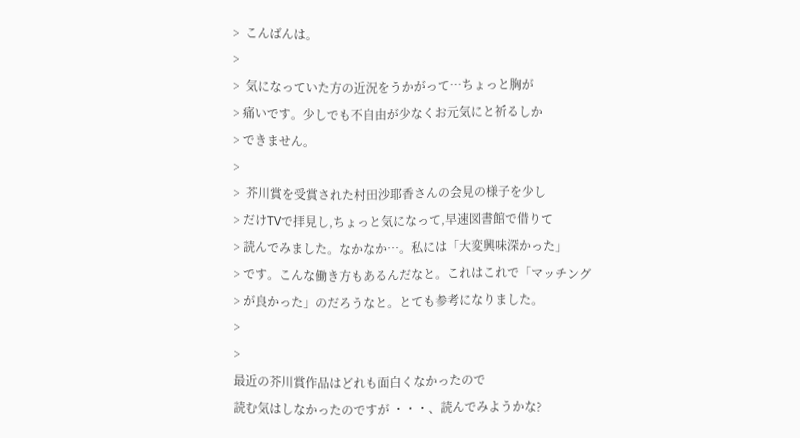>  こんばんは。
>
>  気になっていた方の近況をうかがって…ちょっと胸が
> 痛いです。少しでも不自由が少なくお元気にと祈るしか
> できません。
>
>  芥川賞を受賞された村田沙耶香さんの会見の様子を少し
> だけTVで拝見し,ちょっと気になって,早速図書館で借りて
> 読んでみました。なかなか…。私には「大変興味深かった」
> です。こんな働き方もあるんだなと。これはこれで「マッチング
> が良かった」のだろうなと。とても参考になりました。
>
>
最近の芥川賞作品はどれも面白くなかったので
読む気はしなかったのですが ・・・、読んでみようかな?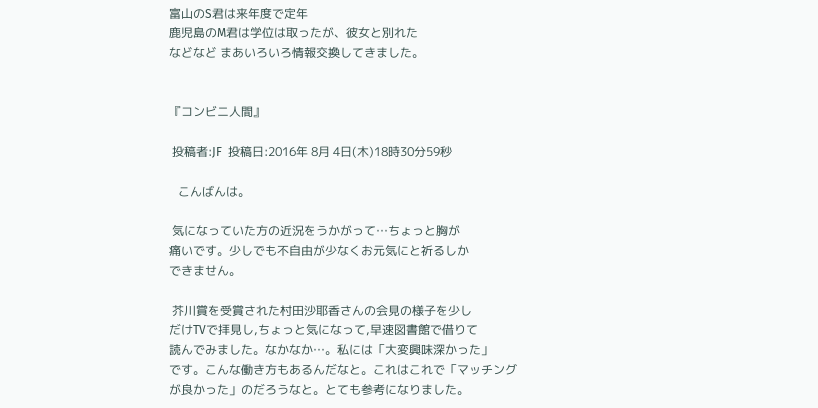富山のS君は来年度で定年
鹿児島のM君は学位は取ったが、彼女と別れた
などなど まあいろいろ情報交換してきました。


『コンビニ人間』

 投稿者:JF  投稿日:2016年 8月 4日(木)18時30分59秒

   こんばんは。

 気になっていた方の近況をうかがって…ちょっと胸が
痛いです。少しでも不自由が少なくお元気にと祈るしか
できません。

 芥川賞を受賞された村田沙耶香さんの会見の様子を少し
だけTVで拝見し,ちょっと気になって,早速図書館で借りて
読んでみました。なかなか…。私には「大変興味深かった」
です。こんな働き方もあるんだなと。これはこれで「マッチング
が良かった」のだろうなと。とても参考になりました。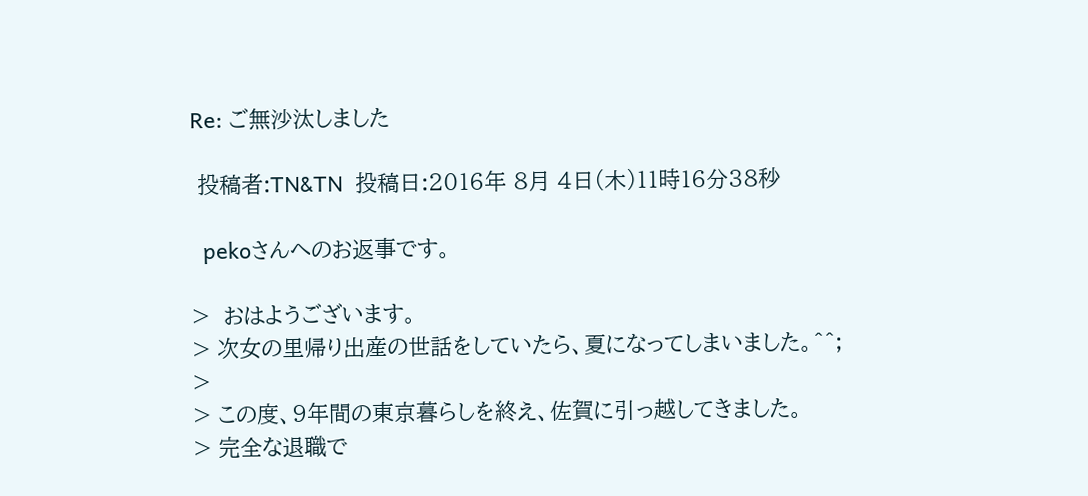Re: ご無沙汰しました

 投稿者:TN&TN  投稿日:2016年 8月 4日(木)11時16分38秒

  pekoさんへのお返事です。

>  おはようございます。
> 次女の里帰り出産の世話をしていたら、夏になってしまいました。^^;
>
> この度、9年間の東京暮らしを終え、佐賀に引っ越してきました。
> 完全な退職で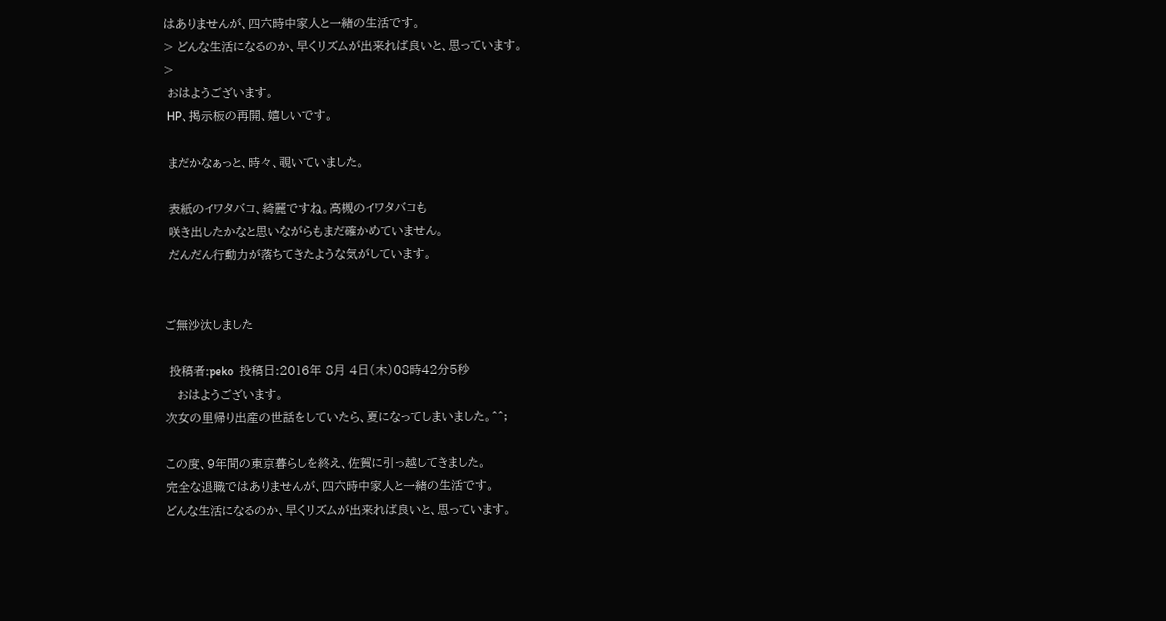はありませんが、四六時中家人と一緒の生活です。
> どんな生活になるのか、早くリズムが出来れば良いと、思っています。
>
 おはようございます。
 HP、掲示板の再開、嬉しいです。

 まだかなぁっと、時々、覗いていました。

 表紙のイワタバコ、綺麗ですね。高槻のイワタバコも
 咲き出したかなと思いながらもまだ確かめていません。
 だんだん行動力が落ちてきたような気がしています。


ご無沙汰しました

 投稿者:peko  投稿日:2016年 8月 4日(木)08時42分5秒
   おはようございます。
次女の里帰り出産の世話をしていたら、夏になってしまいました。^^;

この度、9年間の東京暮らしを終え、佐賀に引っ越してきました。
完全な退職ではありませんが、四六時中家人と一緒の生活です。
どんな生活になるのか、早くリズムが出来れば良いと、思っています。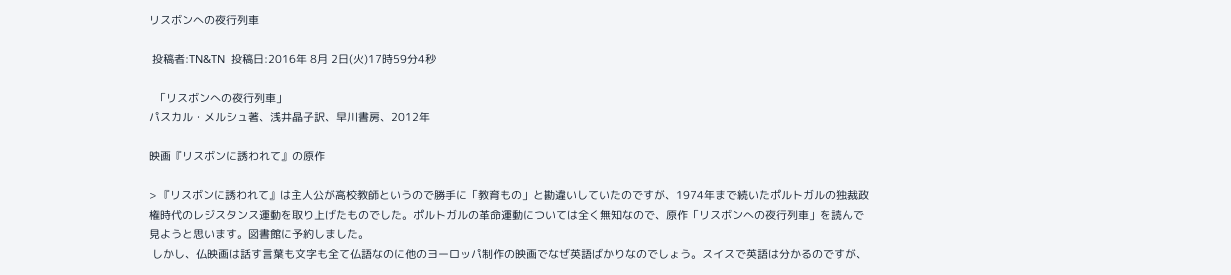リスボンへの夜行列車

 投稿者:TN&TN  投稿日:2016年 8月 2日(火)17時59分4秒

  「リスボンへの夜行列車」
パスカル・メルシュ著、浅井晶子訳、早川書房、2012年

映画『リスボンに誘われて』の原作

> 『リスボンに誘われて』は主人公が高校教師というので勝手に「教育もの」と勘違いしていたのですが、1974年まで続いたポルトガルの独裁政権時代のレジスタンス運動を取り上げたものでした。ポルトガルの革命運動については全く無知なので、原作「リスボンへの夜行列車」を読んで見ようと思います。図書館に予約しました。
 しかし、仏映画は話す言葉も文字も全て仏語なのに他のヨーロッパ制作の映画でなぜ英語ばかりなのでしょう。スイスで英語は分かるのですが、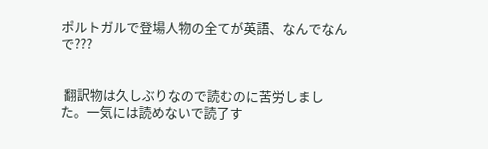ポルトガルで登場人物の全てが英語、なんでなんで???


 翻訳物は久しぶりなので読むのに苦労しました。一気には読めないで読了す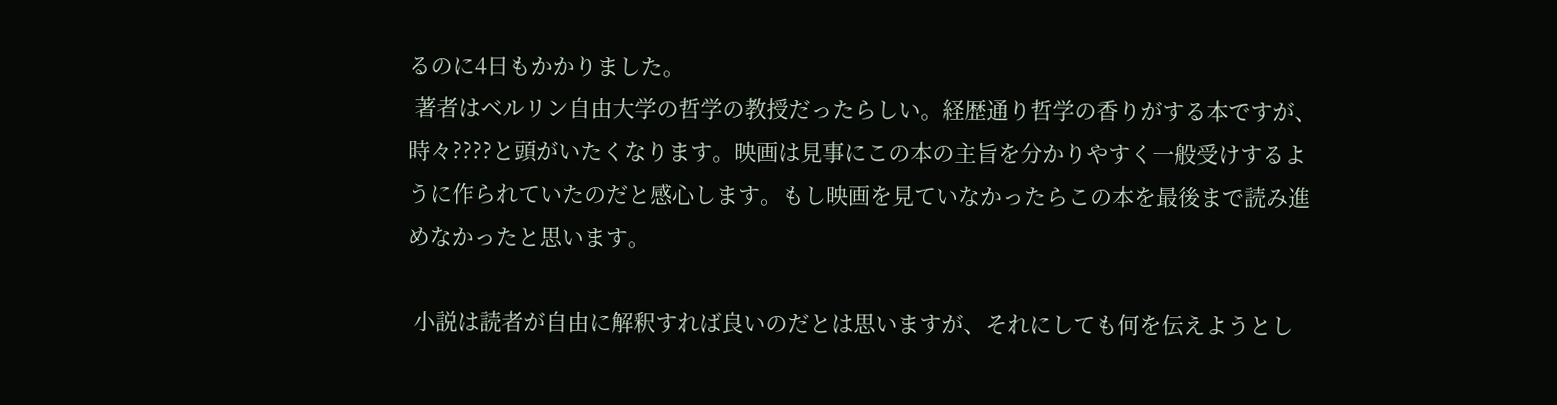るのに4日もかかりました。
 著者はベルリン自由大学の哲学の教授だったらしい。経歴通り哲学の香りがする本ですが、時々????と頭がいたくなります。映画は見事にこの本の主旨を分かりやすく一般受けするように作られていたのだと感心します。もし映画を見ていなかったらこの本を最後まで読み進めなかったと思います。

 小説は読者が自由に解釈すれば良いのだとは思いますが、それにしても何を伝えようとし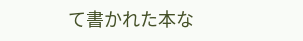て書かれた本な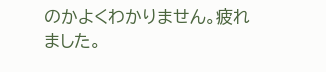のかよくわかりません。疲れました。